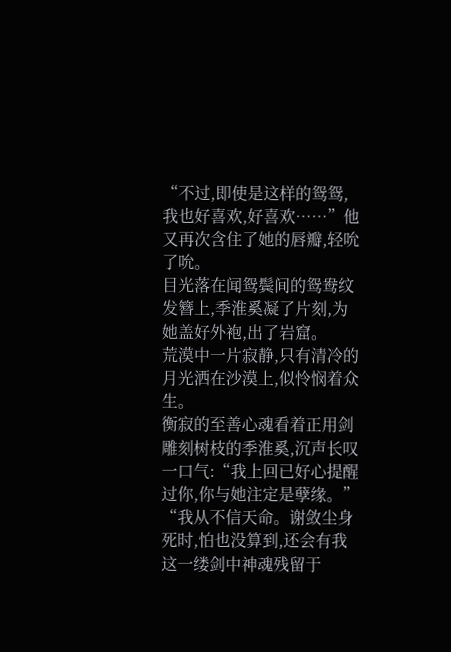“不过,即使是这样的鸳鸳,我也好喜欢,好喜欢……”他又再次含住了她的唇瓣,轻吮了吮。
目光落在闻鸳鬓间的鸳鸯纹发簪上,季淮奚凝了片刻,为她盖好外袍,出了岩窟。
荒漠中一片寂静,只有清冷的月光洒在沙漠上,似怜悯着众生。
衡寂的至善心魂看着正用剑雕刻树枝的季淮奚,沉声长叹一口气:“我上回已好心提醒过你,你与她注定是孽缘。”
“我从不信天命。谢敛尘身死时,怕也没算到,还会有我这一缕剑中神魂残留于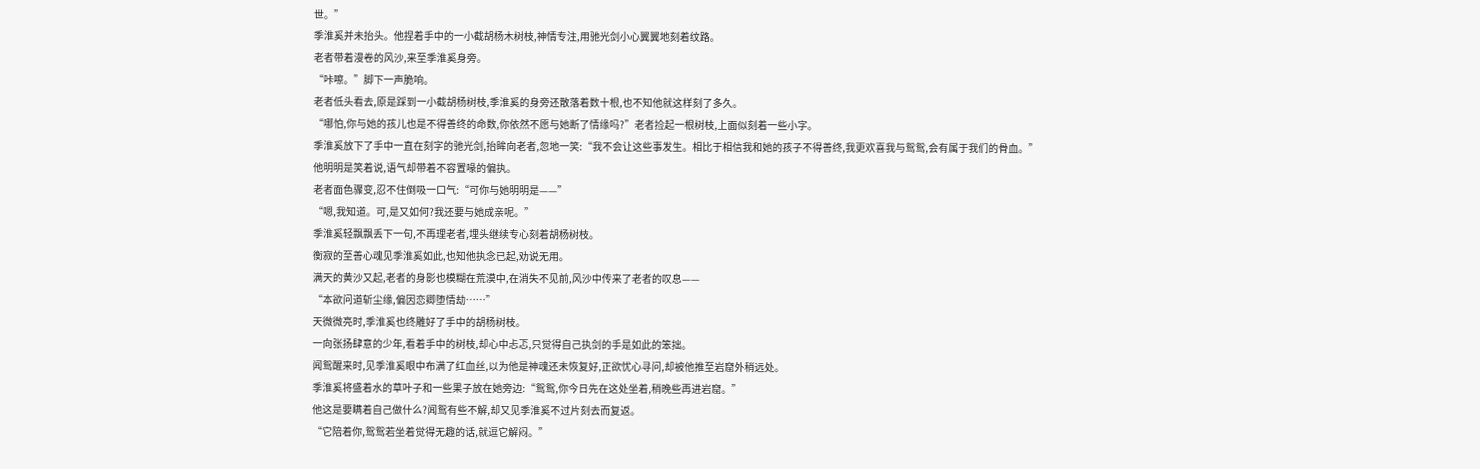世。”
季淮奚并未抬头。他捏着手中的一小截胡杨木树枝,神情专注,用驰光剑小心翼翼地刻着纹路。
老者带着漫卷的风沙,来至季淮奚身旁。
“咔嚓。”脚下一声脆响。
老者低头看去,原是踩到一小截胡杨树枝,季淮奚的身旁还散落着数十根,也不知他就这样刻了多久。
“哪怕,你与她的孩儿也是不得善终的命数,你依然不愿与她断了情缘吗?”老者捡起一根树枝,上面似刻着一些小字。
季淮奚放下了手中一直在刻字的驰光剑,抬眸向老者,忽地一笑:“我不会让这些事发生。相比于相信我和她的孩子不得善终,我更欢喜我与鸳鸳,会有属于我们的骨血。”
他明明是笑着说,语气却带着不容置喙的偏执。
老者面色骤变,忍不住倒吸一口气:“可你与她明明是——”
“嗯,我知道。可,是又如何?我还要与她成亲呢。”
季淮奚轻飘飘丢下一句,不再理老者,埋头继续专心刻着胡杨树枝。
衡寂的至善心魂见季淮奚如此,也知他执念已起,劝说无用。
满天的黄沙又起,老者的身影也模糊在荒漠中,在消失不见前,风沙中传来了老者的叹息——
“本欲问道斩尘缘,偏因恋卿堕情劫……”
天微微亮时,季淮奚也终雕好了手中的胡杨树枝。
一向张扬肆意的少年,看着手中的树枝,却心中忐忑,只觉得自己执剑的手是如此的笨拙。
闻鸳醒来时,见季淮奚眼中布满了红血丝,以为他是神魂还未恢复好,正欲忧心寻问,却被他推至岩窟外稍远处。
季淮奚将盛着水的草叶子和一些果子放在她旁边:“鸳鸳,你今日先在这处坐着,稍晚些再进岩窟。”
他这是要瞒着自己做什么?闻鸳有些不解,却又见季淮奚不过片刻去而复返。
“它陪着你,鸳鸳若坐着觉得无趣的话,就逗它解闷。”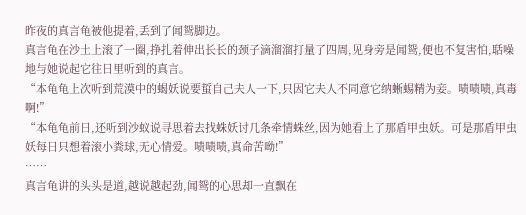昨夜的真言龟被他提着,丢到了闻鸳脚边。
真言龟在沙土上滚了一圈,挣扎着伸出长长的颈子滴溜溜打量了四周,见身旁是闻鸳,便也不复害怕,聒噪地与她说起它往日里听到的真言。
“本龟龟上次听到荒漠中的蝎妖说要蜇自己夫人一下,只因它夫人不同意它纳蜥蜴精为妾。啧啧啧,真毒啊!”
“本龟龟前日,还听到沙蚁说寻思着去找蛛妖讨几条牵情蛛丝,因为她看上了那盾甲虫妖。可是那盾甲虫妖每日只想着滚小粪球,无心情爱。啧啧啧,真命苦呦!”
……
真言龟讲的头头是道,越说越起劲,闻鸳的心思却一直飘在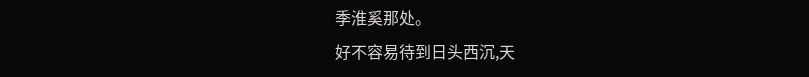季淮奚那处。
好不容易待到日头西沉,天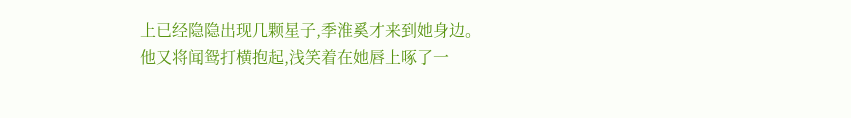上已经隐隐出现几颗星子,季淮奚才来到她身边。
他又将闻鸳打横抱起,浅笑着在她唇上啄了一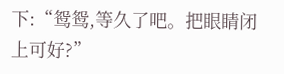下:“鸳鸳,等久了吧。把眼睛闭上可好?”